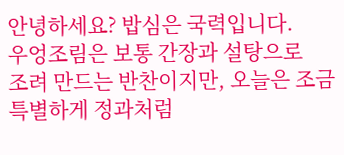안녕하세요? 밥심은 국력입니다.
우엉조림은 보통 간장과 설탕으로
조려 만드는 반찬이지만, 오늘은 조금
특별하게 정과처럼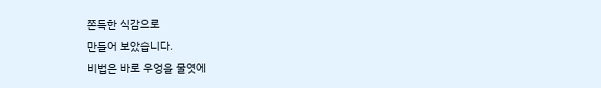쫀득한 식감으로
만들어 보았습니다.
비법은 바로 우엉을 물엿에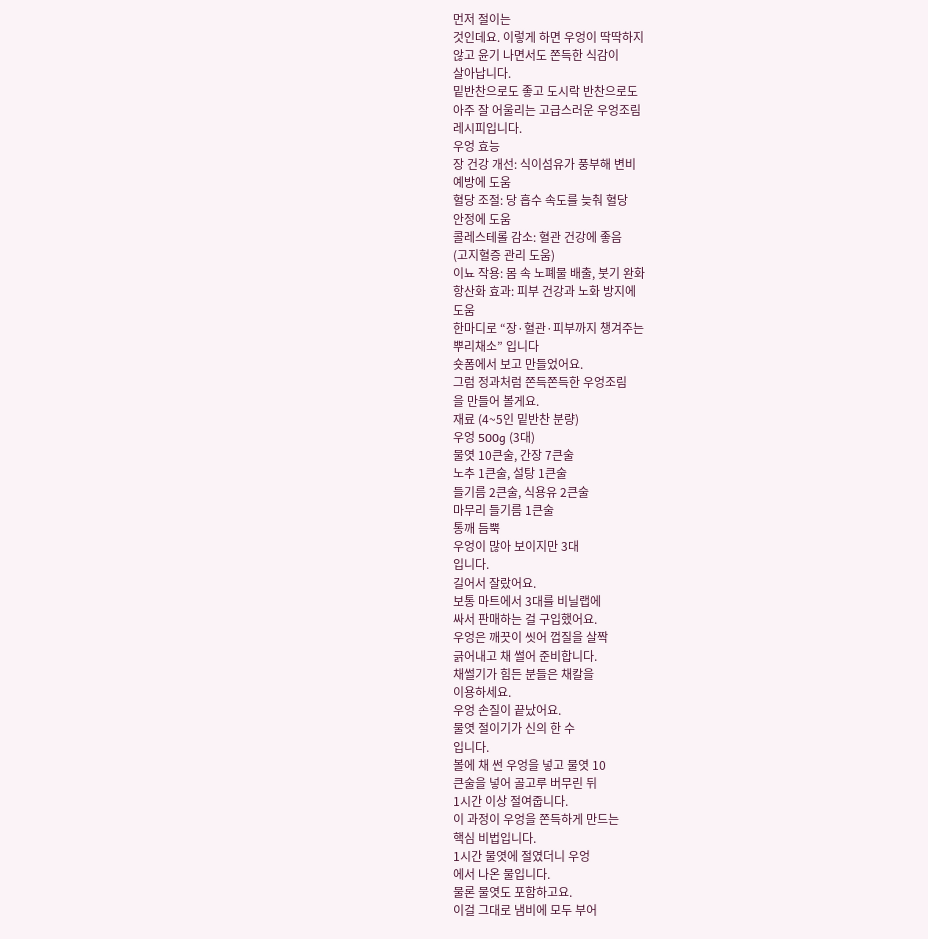먼저 절이는
것인데요. 이렇게 하면 우엉이 딱딱하지
않고 윤기 나면서도 쫀득한 식감이
살아납니다.
밑반찬으로도 좋고 도시락 반찬으로도
아주 잘 어울리는 고급스러운 우엉조림
레시피입니다.
우엉 효능
장 건강 개선: 식이섬유가 풍부해 변비
예방에 도움
혈당 조절: 당 흡수 속도를 늦춰 혈당
안정에 도움
콜레스테롤 감소: 혈관 건강에 좋음
(고지혈증 관리 도움)
이뇨 작용: 몸 속 노폐물 배출, 붓기 완화
항산화 효과: 피부 건강과 노화 방지에
도움
한마디로 “장·혈관·피부까지 챙겨주는
뿌리채소” 입니다
숏폼에서 보고 만들었어요.
그럼 정과처럼 쫀득쫀득한 우엉조림
을 만들어 볼게요.
재료 (4~5인 밑반찬 분량)
우엉 500g (3대)
물엿 10큰술, 간장 7큰술
노추 1큰술, 설탕 1큰술
들기름 2큰술, 식용유 2큰술
마무리 들기름 1큰술
통깨 듬뿍
우엉이 많아 보이지만 3대
입니다.
길어서 잘랐어요.
보통 마트에서 3대를 비닐랩에
싸서 판매하는 걸 구입했어요.
우엉은 깨끗이 씻어 껍질을 살짝
긁어내고 채 썰어 준비합니다.
채썰기가 힘든 분들은 채칼을
이용하세요.
우엉 손질이 끝났어요.
물엿 절이기가 신의 한 수
입니다.
볼에 채 썬 우엉을 넣고 물엿 10
큰술을 넣어 골고루 버무린 뒤
1시간 이상 절여줍니다.
이 과정이 우엉을 쫀득하게 만드는
핵심 비법입니다.
1시간 물엿에 절였더니 우엉
에서 나온 물입니다.
물론 물엿도 포함하고요.
이걸 그대로 냄비에 모두 부어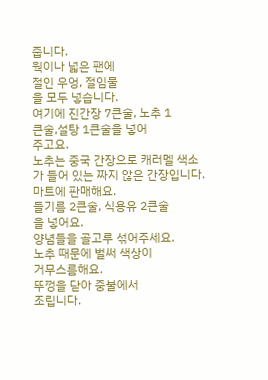줍니다.
웍이나 넓은 팬에
절인 우엉, 절임물
을 모두 넣습니다.
여기에 진간장 7큰술, 노추 1
큰술,설탕 1큰술을 넣어
주고요.
노추는 중국 간장으로 캐러멜 색소
가 들어 있는 짜지 않은 간장입니다.
마트에 판매해요.
들기름 2큰술, 식용유 2큰술
을 넣어요.
양념들을 골고루 섞어주세요.
노추 때문에 벌써 색상이
거무스름해요.
뚜껑을 닫아 중불에서
조립니다.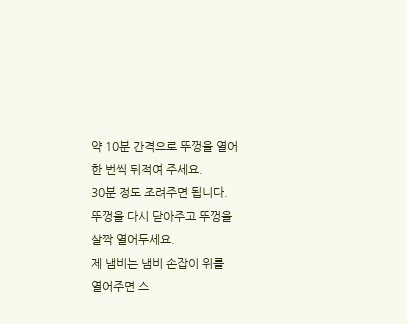약 10분 간격으로 뚜껑을 열어
한 번씩 뒤적여 주세요.
30분 정도 조려주면 됩니다.
뚜껑을 다시 닫아주고 뚜껑을
살짝 열어두세요.
제 냄비는 냄비 손잡이 위를
열어주면 스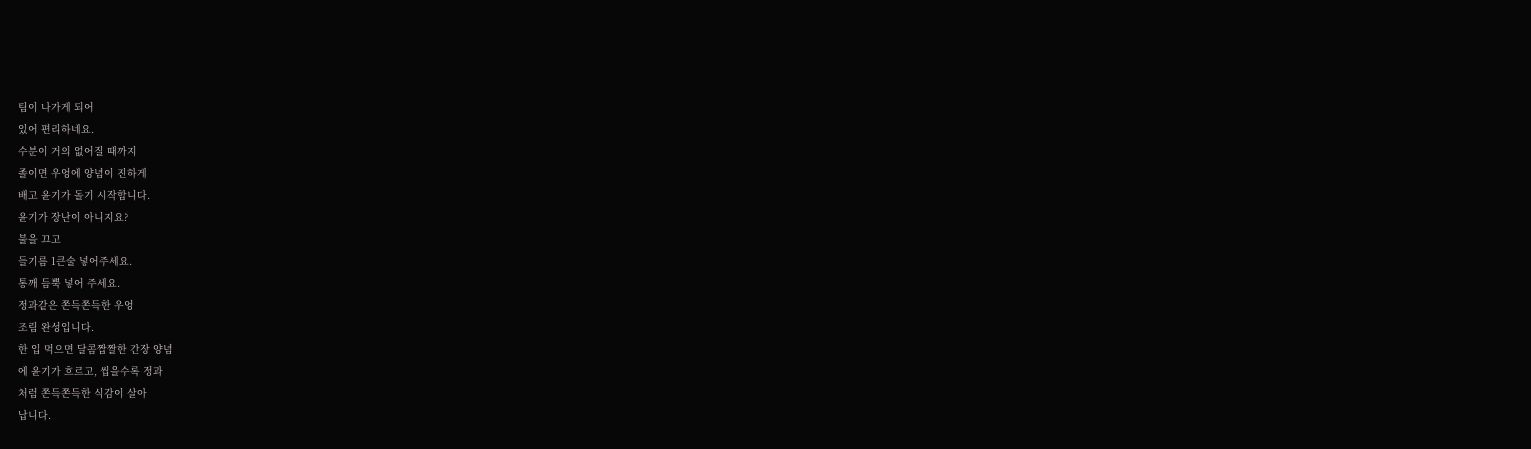팀이 나가게 되어
있어 편리하네요.
수분이 거의 없어질 때까지
졸이면 우엉에 양념이 진하게
배고 윤기가 돌기 시작합니다.
윤기가 장난이 아니지요?
불을 끄고
들기름 1큰술 넣어주세요.
통깨 듬뿍 넣어 주세요.
정과같은 쫀득쫀득한 우엉
조림 완성입니다.
한 입 먹으면 달콤짭짤한 간장 양념
에 윤기가 흐르고, 씹을수록 정과
처럼 쫀득쫀득한 식감이 살아
납니다.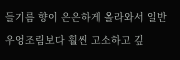들기름 향이 은은하게 올라와서 일반
우엉조림보다 훨씬 고소하고 깊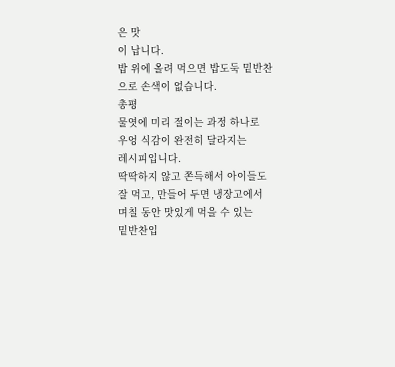은 맛
이 납니다.
밥 위에 올려 먹으면 밥도둑 밑반찬
으로 손색이 없습니다.
총평
물엿에 미리 절이는 과정 하나로
우엉 식감이 완전히 달라지는
레시피입니다.
딱딱하지 않고 쫀득해서 아이들도
잘 먹고, 만들어 두면 냉장고에서
며칠 동안 맛있게 먹을 수 있는
밑반찬입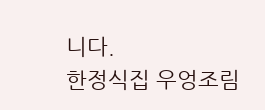니다.
한정식집 우엉조림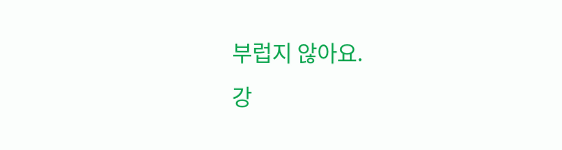부럽지 않아요.
강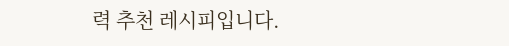력 추천 레시피입니다.